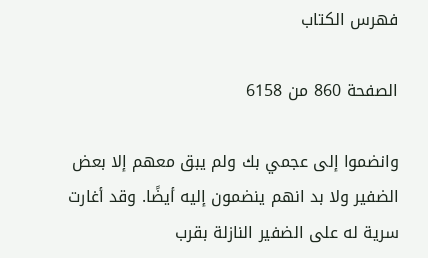فهرس الكتاب

الصفحة 860 من 6158

وانضموا إلى عجمي بك ولم يبق معهم إلا بعض الضفير ولا بد انهم ينضمون إليه أيضًا. وقد أغارت سرية له على الضفير النازلة بقرب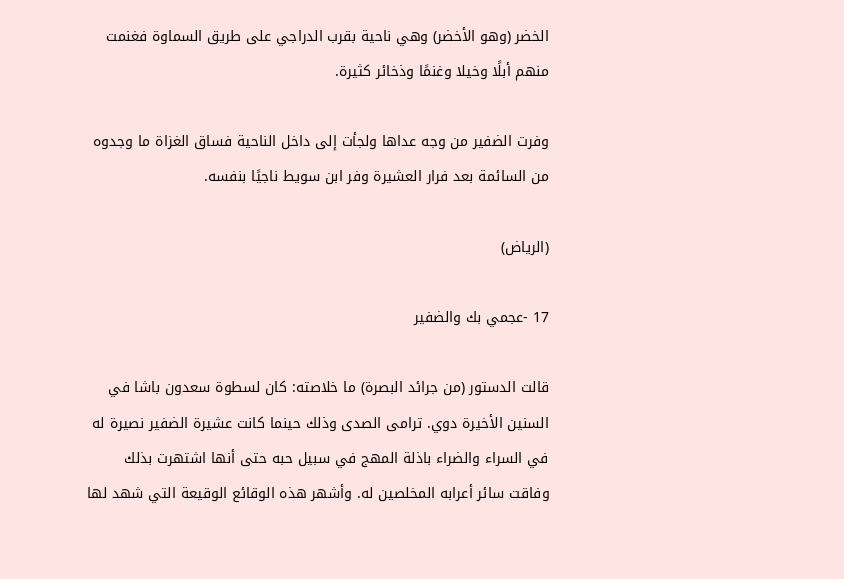الخضر (وهو الأخضر) وهي ناحية بقرب الدراجي على طريق السماوة فغنمت منهم أبلًا وخيلا وغنمًا وذخائر كثيرة.

وفرت الضفير من وجه عداها ولجأت إلى داخل الناحية فساق الغزاة ما وجدوه من السائمة بعد فرار العشيرة وفر ابن سويط ناجيًا بنفسه.

(الرياض)

17 -عجمي بك والضفير

قالت الدستور (من جرائد البصرة) ما خلاصته: كان لسطوة سعدون باشا في السنين الأخيرة دوي. ترامى الصدى وذلك حينما كانت عشيرة الضفير نصيرة له في السراء والضراء باذلة المهج في سبيل حبه حتى أنها اشتهرت بذلك وفاقت سائر أعرابه المخلصين له. وأشهر هذه الوقائع الوقيعة التي شهد لها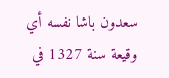سعدون باشا نفسه أي وقيعة سنة 1327 في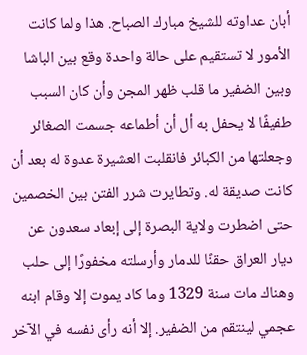أبان عداوته للشيخ مبارك الصباح. هذا ولما كانت الأمور لا تستقيم على حالة واحدة وقع بين الباشا وبين الضفير ما قلب ظهر المجن وأن كان السبب طفيفًا لا يحفل به أل أن أطماعه جسمت الصغائر وجعلتها من الكبائر فانقلبت العشيرة عدوة له بعد أن كانت صديقة له. وتطايرت شرر الفتن بين الخصمين حتى اضطرت ولاية البصرة إلى إبعاد سعدون عن ديار العراق حقنًا للدمار وأرسلته مخفورًا إلى حلب وهناك مات سنة 1329 وما كاد يموت إلا وقام ابنه عجمي لينتقم من الضفير. إلا أنه رأى نفسه في الآخر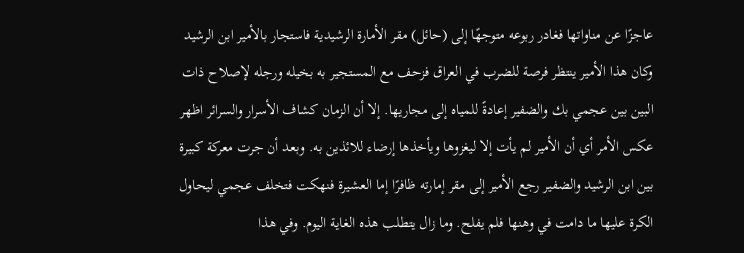عاجزًا عن مناواتها فغادر ربوعه متوجهًا إلى (حائل) مقر الأمارة الرشيدية فاستجار بالأمير ابن الرشيد وكان هذا الأمير ينتظر فرصة للضرب في العراق فزحف مع المستجير به بخيله ورجله لإصلاح ذات البين بين عجمي بك والضفير إعادةً للمياه إلى مجاريها. إلا أن الزمان كشاف الأسرار والسرائر اظهر عكس الأمر أي أن الأمير لم يأت إلا ليغزوها ويأخذها إرضاء للائذين به. وبعد أن جرت معركة كبيرة بين ابن الرشيد والضفير رجع الأمير إلى مقر إمارته ظافرًا إما العشيرة فنهكت فتخلف عجمي ليحاول الكرة عليها ما دامت في وهنها فلم يفلح. وما زال يتطلب هذه الغاية اليوم. وفي هذا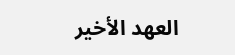العهد الأخير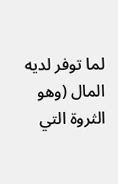لما توفر لديه المال (وهو الثروة التي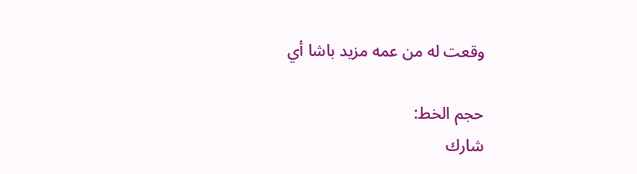وقعت له من عمه مزيد باشا أي

حجم الخط:
شارك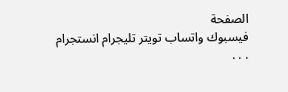الصفحة
فيسبوك واتساب تويتر تليجرام انستجرام
. . .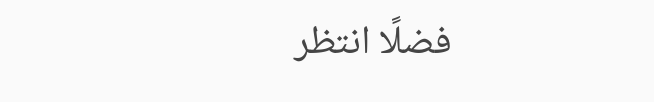فضلًا انتظر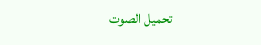تحميل الصوت